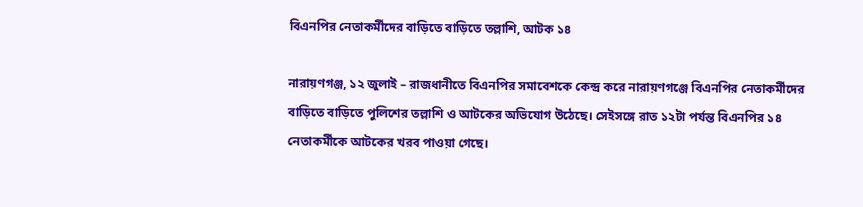বিএনপির নেতাকর্মীদের বাড়িতে বাড়িতে তল্লাশি, আটক ১৪

নারায়ণগঞ্জ, ১২ জুলাই – রাজধানীতে বিএনপির সমাবেশকে কেন্দ্র করে নারায়ণগঞ্জে বিএনপির নেতাকর্মীদের বাড়িতে বাড়িতে পুলিশের তল্লাশি ও আটকের অভিযোগ উঠেছে। সেইসঙ্গে রাত ১২টা পর্যন্ত বিএনপির ১৪ নেতাকর্মীকে আটকের খরব পাওয়া গেছে।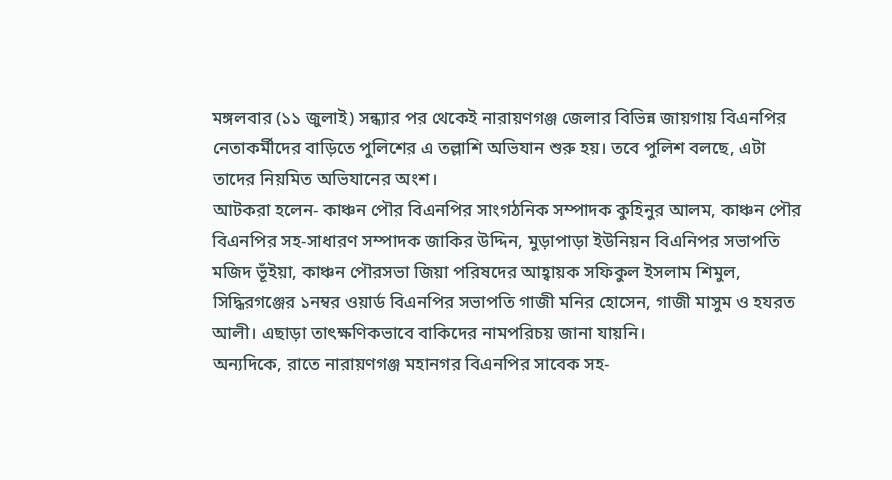মঙ্গলবার (১১ জুলাই) সন্ধ্যার পর থেকেই নারায়ণগঞ্জ জেলার বিভিন্ন জায়গায় বিএনপির নেতাকর্মীদের বাড়িতে পুলিশের এ তল্লাশি অভিযান শুরু হয়। তবে পুলিশ বলছে, এটা তাদের নিয়মিত অভিযানের অংশ।
আটকরা হলেন- কাঞ্চন পৌর বিএনপির সাংগঠনিক সম্পাদক কুহিনুর আলম, কাঞ্চন পৌর বিএনপির সহ-সাধারণ সম্পাদক জাকির উদ্দিন, মুড়াপাড়া ইউনিয়ন বিএনিপর সভাপতি মজিদ ভূঁইয়া, কাঞ্চন পৌরসভা জিয়া পরিষদের আহ্বায়ক সফিকুল ইসলাম শিমুল, সিদ্ধিরগঞ্জের ১নম্বর ওয়ার্ড বিএনপির সভাপতি গাজী মনির হোসেন, গাজী মাসুম ও হযরত আলী। এছাড়া তাৎক্ষণিকভাবে বাকিদের নামপরিচয় জানা যায়নি।
অন্যদিকে, রাতে নারায়ণগঞ্জ মহানগর বিএনপির সাবেক সহ-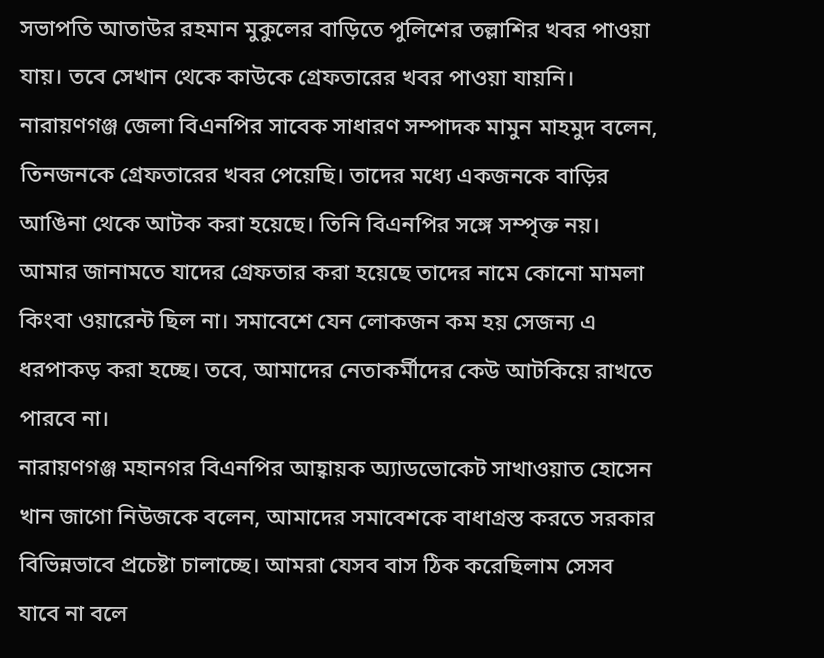সভাপতি আতাউর রহমান মুকুলের বাড়িতে পুলিশের তল্লাশির খবর পাওয়া যায়। তবে সেখান থেকে কাউকে গ্রেফতারের খবর পাওয়া যায়নি।
নারায়ণগঞ্জ জেলা বিএনপির সাবেক সাধারণ সম্পাদক মামুন মাহমুদ বলেন, তিনজনকে গ্রেফতারের খবর পেয়েছি। তাদের মধ্যে একজনকে বাড়ির আঙিনা থেকে আটক করা হয়েছে। তিনি বিএনপির সঙ্গে সম্পৃক্ত নয়। আমার জানামতে যাদের গ্রেফতার করা হয়েছে তাদের নামে কোনো মামলা কিংবা ওয়ারেন্ট ছিল না। সমাবেশে যেন লোকজন কম হয় সেজন্য এ ধরপাকড় করা হচ্ছে। তবে, আমাদের নেতাকর্মীদের কেউ আটকিয়ে রাখতে পারবে না।
নারায়ণগঞ্জ মহানগর বিএনপির আহ্বায়ক অ্যাডভোকেট সাখাওয়াত হোসেন খান জাগো নিউজকে বলেন, আমাদের সমাবেশকে বাধাগ্রস্ত করতে সরকার বিভিন্নভাবে প্রচেষ্টা চালাচ্ছে। আমরা যেসব বাস ঠিক করেছিলাম সেসব যাবে না বলে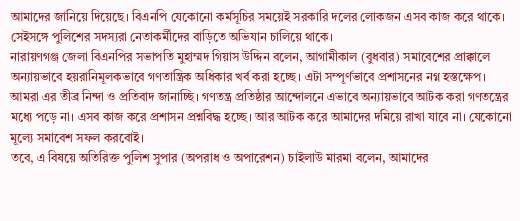আমাদের জানিয়ে দিয়েছে। বিএনপি যেকোনো কর্মসূচির সময়েই সরকারি দলের লোকজন এসব কাজ করে থাকে। সেইসঙ্গে পুলিশের সদস্যরা নেতাকর্মীদের বাড়িতে অভিযান চালিয়ে থাকে।
নারায়ণগঞ্জ জেলা বিএনপির সভাপতি মুহাম্মদ গিয়াস উদ্দিন বলেন, আগামীকাল (বুধবার) সমাবেশের প্রাক্কালে অন্যায়ভাবে হয়রানিমূলকভাবে গণতান্ত্রিক অধিকার খর্ব করা হচ্ছে। এটা সম্পূর্ণভাবে প্রশাসনের নগ্ন হস্তক্ষেপ। আমরা এর তীব্র নিন্দা ও প্রতিবাদ জানাচ্ছি। গণতন্ত্র প্রতিষ্ঠার আন্দোলনে এভাবে অন্যায়ভাবে আটক করা গণতন্ত্রের মধ্যে পড়ে না। এসব কাজ করে প্রশাসন প্রশ্নবিদ্ধ হচ্ছে। আর আটক করে আমাদের দমিয়ে রাখা যাবে না। যেকোনো মূল্যে সমাবেশ সফল করবোই।
তবে, এ বিষয়ে অতিরিক্ত পুলিশ সুপার (অপরাধ ও অপারেশন) চাইলাউ মারমা বলেন, আমাদের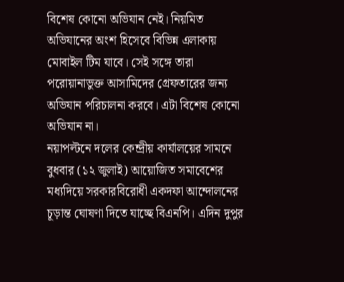বিশেষ কোনো অভিযান নেই। নিয়মিত অভিযানের অংশ হিসেবে বিভিন্ন এলাকায় মোবাইল টিম যাবে। সেই সঙ্গে তারা পরোয়ানাভুক্ত আসামিদের গ্রেফতারের জন্য অভিযান পরিচালনা করবে। এটা বিশেষ কোনো অভিযান না।
নয়াপল্টনে দলের কেন্দ্রীয় কার্যালয়ের সামনে বুধবার (১২ জুলাই) আয়োজিত সমাবেশের মধ্যদিয়ে সরকারবিরোধী একদফা আন্দোলনের চূড়ান্ত ঘোষণা দিতে যাচ্ছে বিএনপি। এদিন দুপুর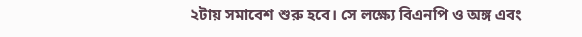২টায় সমাবেশ শুরু হবে। সে লক্ষ্যে বিএনপি ও অঙ্গ এবং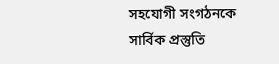সহযোগী সংগঠনকে সার্বিক প্রস্তুতি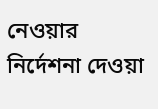নেওয়ার নির্দেশনা দেওয়া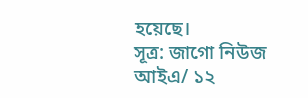হয়েছে।
সূত্র: জাগো নিউজ
আইএ/ ১২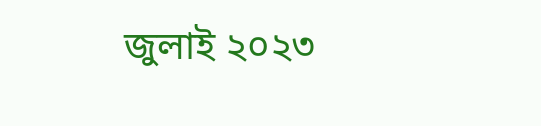জুলাই ২০২৩